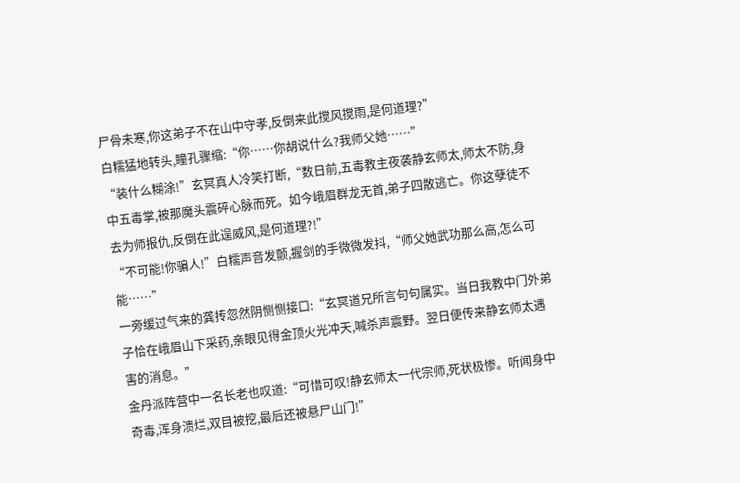尸骨未寒,你这弟子不在山中守孝,反倒来此搅风搅雨,是何道理?”
白糯猛地转头,瞳孔骤缩:“你……你胡说什么?我师父她……”
“装什么糊涂!”玄冥真人冷笑打断,“数日前,五毒教主夜袭静玄师太,师太不防,身中五毒掌,被那魔头震碎心脉而死。如今峨眉群龙无首,弟子四散逃亡。你这孽徒不去为师报仇,反倒在此逞威风,是何道理?!”
“不可能!你骗人!”白糯声音发颤,握剑的手微微发抖,“师父她武功那么高,怎么可能……”
一旁缓过气来的龚抟忽然阴恻恻接口:“玄冥道兄所言句句属实。当日我教中门外弟子恰在峨眉山下采药,亲眼见得金顶火光冲天,喊杀声震野。翌日便传来静玄师太遇害的消息。”
金丹派阵营中一名长老也叹道:“可惜可叹!静玄师太一代宗师,死状极惨。听闻身中奇毒,浑身溃烂,双目被挖,最后还被悬尸山门!”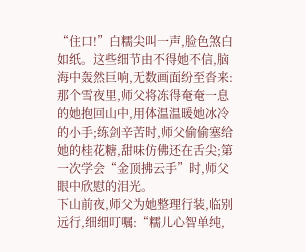“住口!”白糯尖叫一声,脸色煞白如纸。这些细节由不得她不信,脑海中轰然巨响,无数画面纷至沓来:
那个雪夜里,师父将冻得奄奄一息的她抱回山中,用体温温暖她冰冷的小手;练剑辛苦时,师父偷偷塞给她的桂花糖,甜味仿佛还在舌尖;第一次学会“金顶拂云手”时,师父眼中欣慰的泪光。
下山前夜,师父为她整理行装,临别远行,细细叮嘱:“糯儿心智单纯,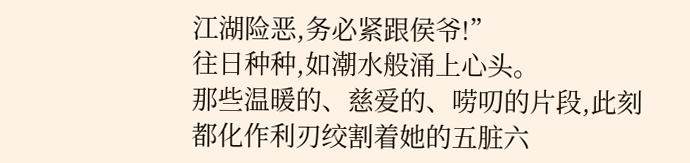江湖险恶,务必紧跟侯爷!”
往日种种,如潮水般涌上心头。
那些温暖的、慈爱的、唠叨的片段,此刻都化作利刃绞割着她的五脏六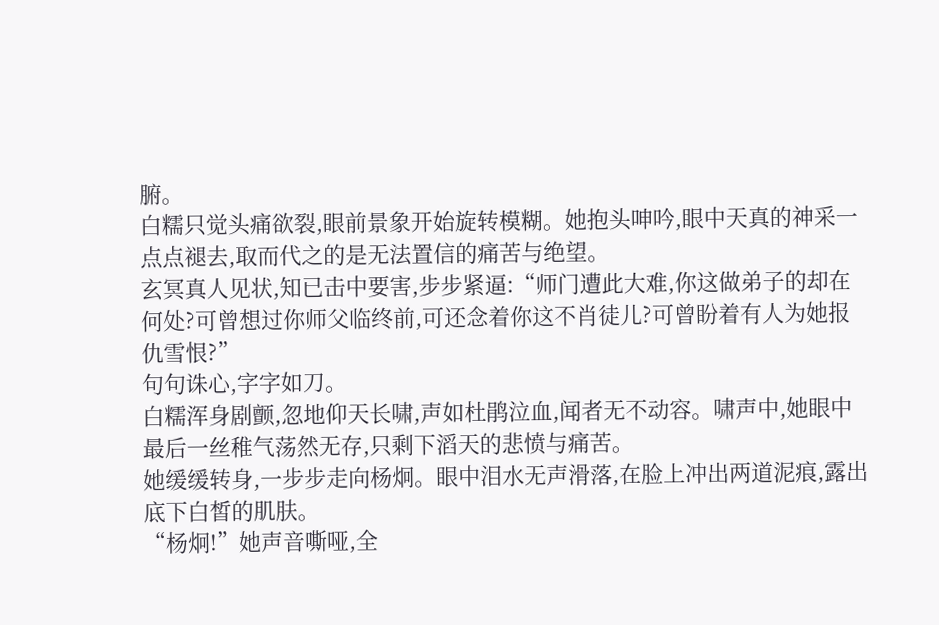腑。
白糯只觉头痛欲裂,眼前景象开始旋转模糊。她抱头呻吟,眼中天真的神采一点点褪去,取而代之的是无法置信的痛苦与绝望。
玄冥真人见状,知已击中要害,步步紧逼:“师门遭此大难,你这做弟子的却在何处?可曾想过你师父临终前,可还念着你这不肖徒儿?可曾盼着有人为她报仇雪恨?”
句句诛心,字字如刀。
白糯浑身剧颤,忽地仰天长啸,声如杜鹃泣血,闻者无不动容。啸声中,她眼中最后一丝稚气荡然无存,只剩下滔天的悲愤与痛苦。
她缓缓转身,一步步走向杨炯。眼中泪水无声滑落,在脸上冲出两道泥痕,露出底下白皙的肌肤。
“杨炯!”她声音嘶哑,全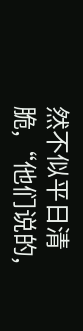然不似平日清脆,“他们说的,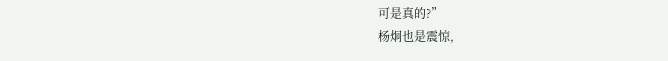可是真的?”
杨炯也是震惊,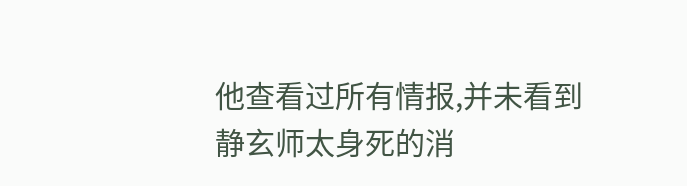他查看过所有情报,并未看到静玄师太身死的消